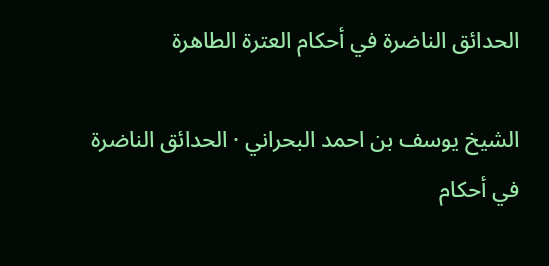الحدائق الناضرة في أحكام العترة الطاهرة

الشيخ يوسف بن احمد البحراني · الحدائق الناضرة في أحكام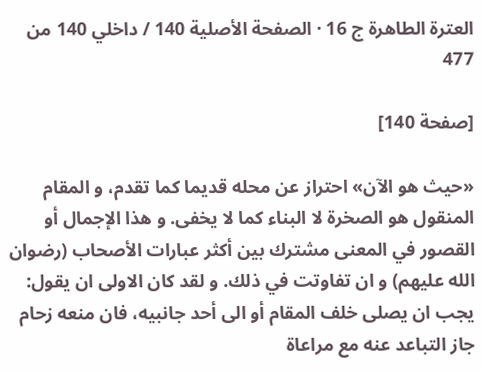العترة الطاهرة ج 16 · الصفحة الأصلية 140 / داخلي 140 من 477

[صفحة 140]

«حيث هو الآن» احتراز عن محله قديما كما تقدم، و المقام المنقول هو الصخرة لا البناء كما لا يخفى. و هذا الإجمال أو القصور في المعنى مشترك بين أكثر عبارات الأصحاب (رضوان الله عليهم) و ان تفاوتت في ذلك. و لقد كان الاولى ان يقول: يجب ان يصلى خلف المقام أو الى أحد جانبيه، فان منعه زحام جاز التباعد عنه مع مراعاة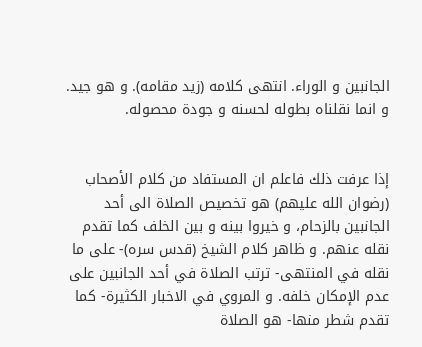الجانبين و الوراء. انتهى كلامه (زيد مقامه). و هو جيد. و انما نقلناه بطوله لحسنه و جودة محصوله.


إذا عرفت ذلك فاعلم ان المستفاد من كلام الأصحاب (رضوان الله عليهم) هو تخصيص الصلاة الى أحد الجانبين بالزحام، و خيروا بينه و بين الخلف كما تقدم نقله عنهم. و ظاهر كلام الشيخ (قدس سره)- على ما نقله في المنتهى- ترتب الصلاة في أحد الجانبين على عدم الإمكان خلفه. و المروي في الاخبار الكثيرة- كما تقدم شطر منها- هو الصلاة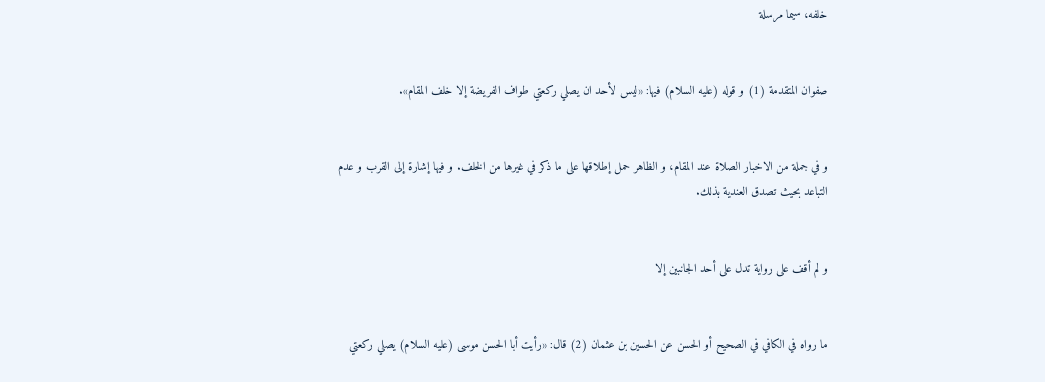خلفه، سيما مرسلة


صفوان المتقدمة (1) و قوله (عليه السلام) فيها: «ليس لأحد ان يصلي ركعتي طواف الفريضة إلا خلف المقام».


و في جملة من الاخبار الصلاة عند المقام، و الظاهر حمل إطلاقها على ما ذكر في غيرها من الخلف. و فيها إشارة إلى القرب و عدم التباعد بحيث تصدق العندية بذلك.


و لم أقف على رواية تدل على أحد الجانبين إلا


ما رواه في الكافي في الصحيح أو الحسن عن الحسين بن عثمان (2) قال: «رأيت أبا الحسن موسى (عليه السلام) يصلي ركعتي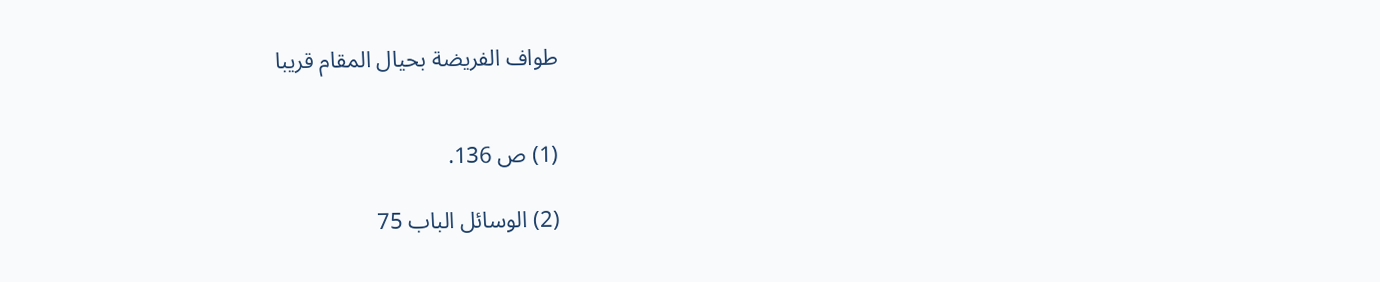طواف الفريضة بحيال المقام قريبا


(1) ص 136.

(2) الوسائل الباب 75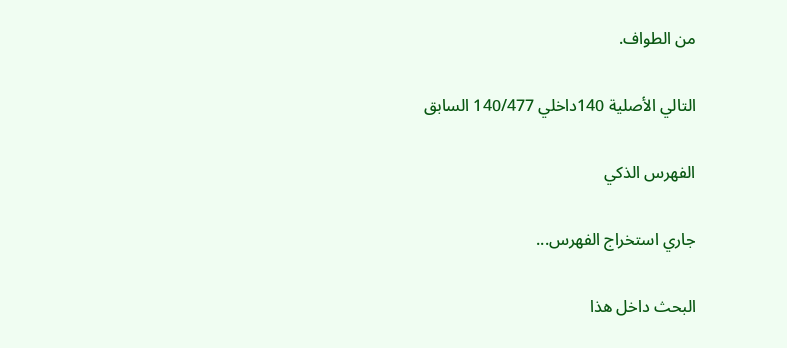من الطواف.

التالي الأصلية 140داخلي 140/477 السابق

الفهرس الذكي

جاري استخراج الفهرس...

البحث داخل هذا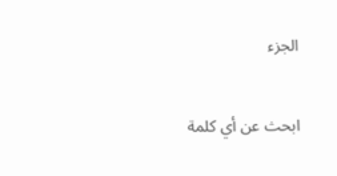الجزء

ابحث عن أي كلمة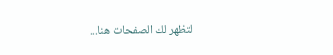لتظهر لك الصفحات هنا...